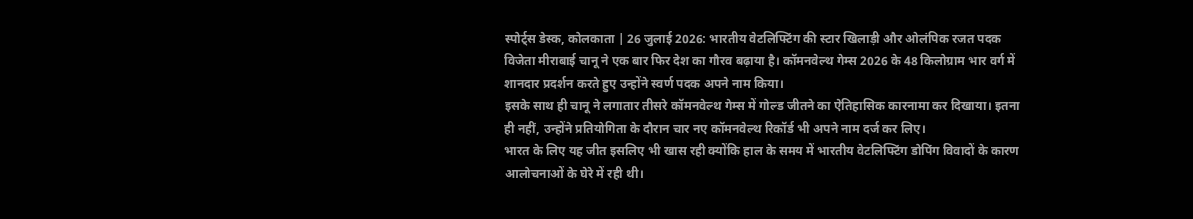स्पोर्ट्स डेस्क, कोलकाता | 26 जुलाई 2026: भारतीय वेटलिफ्टिंग की स्टार खिलाड़ी और ओलंपिक रजत पदक विजेता मीराबाई चानू ने एक बार फिर देश का गौरव बढ़ाया है। कॉमनवेल्थ गेम्स 2026 के 48 किलोग्राम भार वर्ग में शानदार प्रदर्शन करते हुए उन्होंने स्वर्ण पदक अपने नाम किया।
इसके साथ ही चानू ने लगातार तीसरे कॉमनवेल्थ गेम्स में गोल्ड जीतने का ऐतिहासिक कारनामा कर दिखाया। इतना ही नहीं, उन्होंने प्रतियोगिता के दौरान चार नए कॉमनवेल्थ रिकॉर्ड भी अपने नाम दर्ज कर लिए।
भारत के लिए यह जीत इसलिए भी खास रही क्योंकि हाल के समय में भारतीय वेटलिफ्टिंग डोपिंग विवादों के कारण आलोचनाओं के घेरे में रही थी।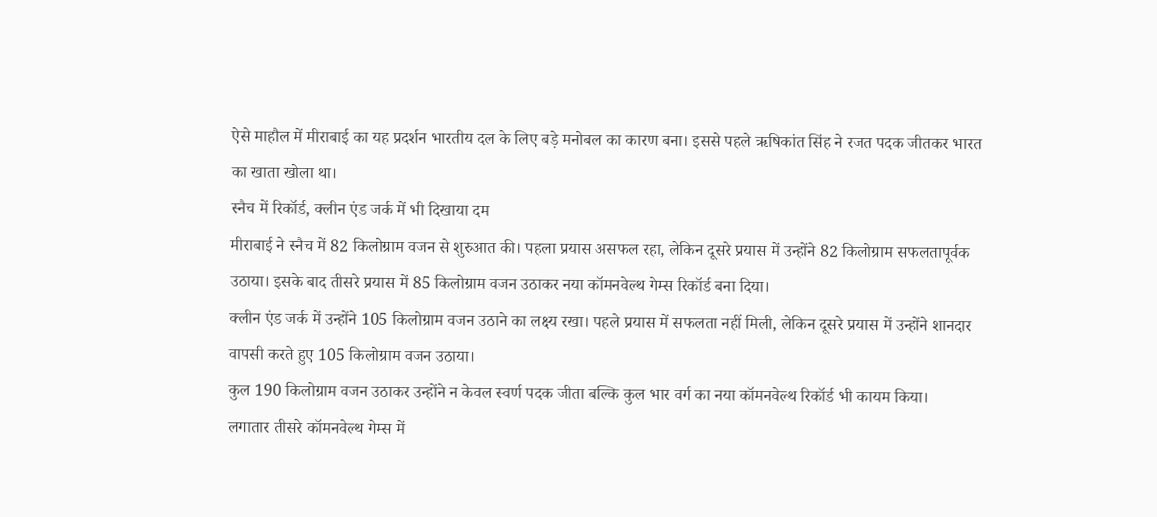ऐसे माहौल में मीराबाई का यह प्रदर्शन भारतीय दल के लिए बड़े मनोबल का कारण बना। इससे पहले ऋषिकांत सिंह ने रजत पदक जीतकर भारत का खाता खोला था।
स्नैच में रिकॉर्ड, क्लीन एंड जर्क में भी दिखाया दम
मीराबाई ने स्नैच में 82 किलोग्राम वजन से शुरुआत की। पहला प्रयास असफल रहा, लेकिन दूसरे प्रयास में उन्होंने 82 किलोग्राम सफलतापूर्वक उठाया। इसके बाद तीसरे प्रयास में 85 किलोग्राम वजन उठाकर नया कॉमनवेल्थ गेम्स रिकॉर्ड बना दिया।
क्लीन एंड जर्क में उन्होंने 105 किलोग्राम वजन उठाने का लक्ष्य रखा। पहले प्रयास में सफलता नहीं मिली, लेकिन दूसरे प्रयास में उन्होंने शानदार वापसी करते हुए 105 किलोग्राम वजन उठाया।
कुल 190 किलोग्राम वजन उठाकर उन्होंने न केवल स्वर्ण पदक जीता बल्कि कुल भार वर्ग का नया कॉमनवेल्थ रिकॉर्ड भी कायम किया।
लगातार तीसरे कॉमनवेल्थ गेम्स में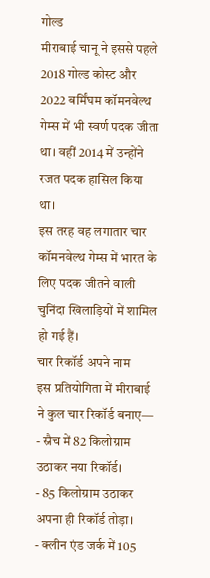गोल्ड
मीराबाई चानू ने इससे पहले 2018 गोल्ड कोस्ट और 2022 बर्मिंघम कॉमनवेल्थ गेम्स में भी स्वर्ण पदक जीता था। वहीं 2014 में उन्होंने रजत पदक हासिल किया था।
इस तरह वह लगातार चार कॉमनवेल्थ गेम्स में भारत के लिए पदक जीतने वाली चुनिंदा खिलाड़ियों में शामिल हो गई हैं।
चार रिकॉर्ड अपने नाम
इस प्रतियोगिता में मीराबाई ने कुल चार रिकॉर्ड बनाए—
- स्नैच में 82 किलोग्राम उठाकर नया रिकॉर्ड।
- 85 किलोग्राम उठाकर अपना ही रिकॉर्ड तोड़ा।
- क्लीन एंड जर्क में 105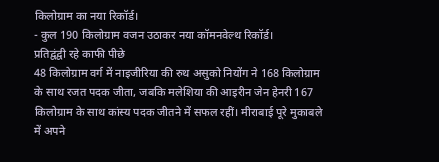किलोग्राम का नया रिकॉर्ड।
- कुल 190 किलोग्राम वजन उठाकर नया कॉमनवेल्थ रिकॉर्ड।
प्रतिद्वंद्वी रहे काफी पीछे
48 किलोग्राम वर्ग में नाइजीरिया की रुथ असुको नियोंग ने 168 किलोग्राम के साथ रजत पदक जीता, जबकि मलेशिया की आइरीन जेन हेनरी 167 किलोग्राम के साथ कांस्य पदक जीतने में सफल रहीं। मीराबाई पूरे मुकाबले में अपने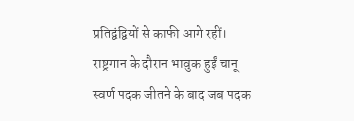प्रतिद्वंद्वियों से काफी आगे रहीं।
राष्ट्रगान के दौरान भावुक हुईं चानू
स्वर्ण पदक जीतने के बाद जब पदक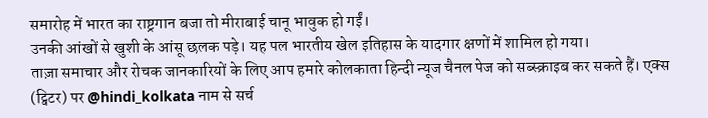समारोह में भारत का राष्ट्रगान बजा तो मीराबाई चानू भावुक हो गईं।
उनकी आंखों से खुशी के आंसू छलक पड़े। यह पल भारतीय खेल इतिहास के यादगार क्षणों में शामिल हो गया।
ताज़ा समाचार और रोचक जानकारियों के लिए आप हमारे कोलकाता हिन्दी न्यूज चैनल पेज को सब्स्क्राइब कर सकते हैं। एक्स (ट्विटर) पर @hindi_kolkata नाम से सर्च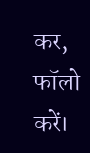कर, फॉलो करें।